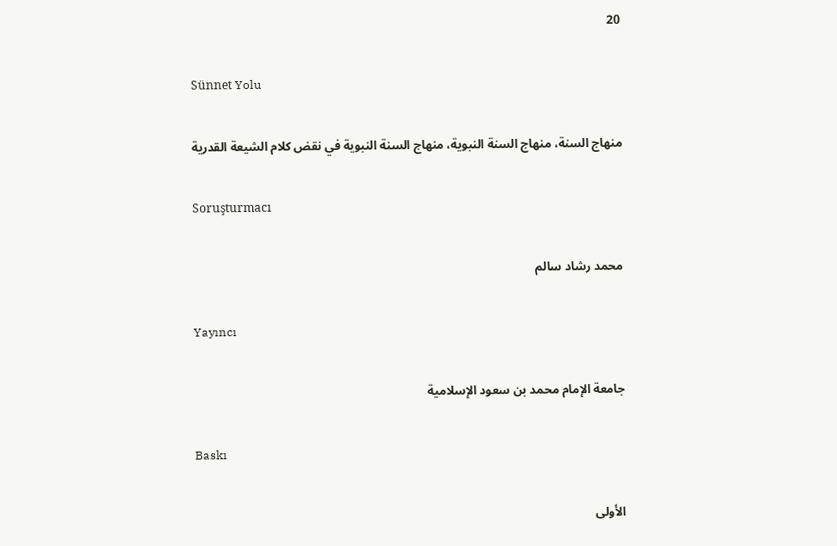20

Sünnet Yolu

منهاج السنة، منهاج السنة النبوية، منهاج السنة النبوية في نقض كلام الشيعة القدرية

Soruşturmacı

محمد رشاد سالم

Yayıncı

جامعة الإمام محمد بن سعود الإسلامية

Baskı

الأولى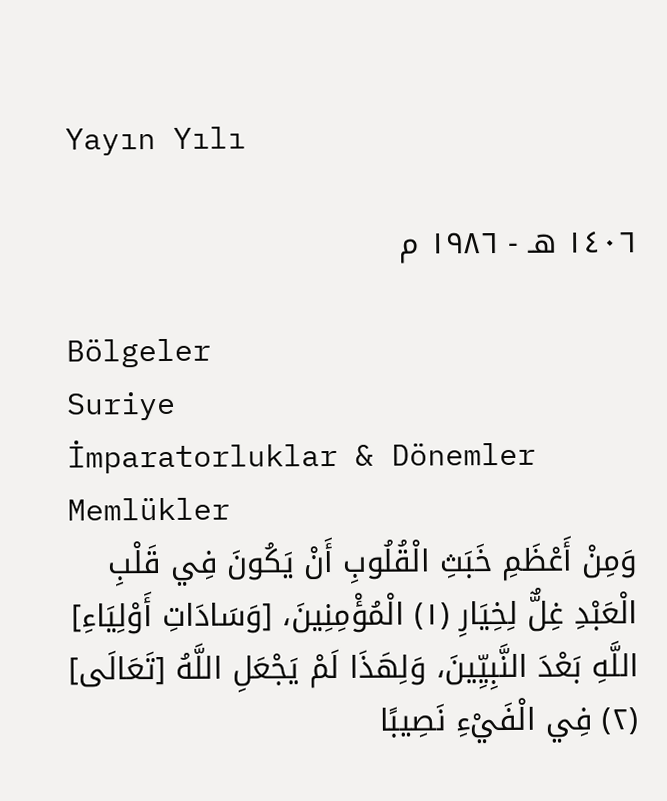Yayın Yılı

١٤٠٦ هـ - ١٩٨٦ م

Bölgeler
Suriye
İmparatorluklar & Dönemler
Memlükler
وَمِنْ أَعْظَمِ خَبَثِ الْقُلُوبِ أَنْ يَكُونَ فِي قَلْبِ الْعَبْدِ غِلٌّ لِخِيَارِ (١) الْمُؤْمِنِينَ، [وَسَادَاتِ أَوْلِيَاءِ] اللَّهِ بَعْدَ النَّبِيِّينَ، وَلِهَذَا لَمْ يَجْعَلِ اللَّهُ [تَعَالَى] (٢) فِي الْفَيْءِ نَصِيبًا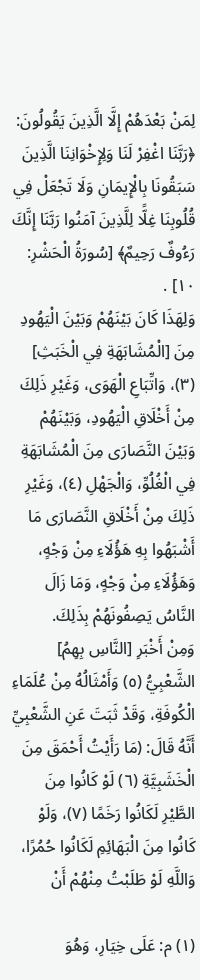لِمَنْ بَعْدَهُمْ إِلَّا الَّذِينَ يَقُولُونَ: ﴿رَبَّنَا اغْفِرْ لَنَا وَلِإِخْوَانِنَا الَّذِينَ سَبَقُونَا بِالْإِيمَانِ وَلَا تَجْعَلْ فِي قُلُوبِنَا غِلًّا لِلَّذِينَ آمَنُوا رَبَّنَا إِنَّكَ رَءُوفٌ رَحِيمٌ﴾ [سُورَةُ الْحَشْرِ: ١٠] .
وَلِهَذَا كَانَ بَيْنَهُمْ وَبَيْنَ الْيَهُودِ مِنَ [الْمُشَابَهَةِ فِي الْخَبَثِ] (٣)، وَاتِّبَاعِ الْهَوَى، وَغَيْرِ ذَلِكَ مِنْ أَخْلَاقِ الْيَهُودِ، وَبَيْنَهُمْ وَبَيْنَ النَّصَارَى مِنَ الْمُشَابَهَةِ فِي الْغُلُوِّ، وَالْجَهْلِ (٤)، وَغَيْرِ ذَلِكَ مِنْ أَخْلَاقِ النَّصَارَى مَا أَشْبَهُوا بِهِ هَؤُلَاءِ مِنْ وَجْهٍ، وَهَؤُلَاءِ مِنْ وَجْهٍ، وَمَا زَالَ النَّاسُ يَصِفُونَهُمْ بِذَلِكَ.
وَمِنْ أَخْبَرِ [النَّاسِ بِهِمُ] الشَّعْبِيُّ (٥) وَأَمْثَالُهُ مِنْ عُلَمَاءِ الْكُوفَةِ، وَقَدْ ثَبَتَ عَنِ الشَّعْبِيِّ أَنَّهُ قَالَ: (مَا رَأَيْتُ أَحْمَقَ مِنَ الْخَشَبِيَّةِ (٦) لَوْ كَانُوا مِنَ الطَّيْرِ لَكَانُوا رَخَمًا (٧)، وَلَوْ كَانُوا مِنَ الْبَهَائِمِ لَكَانُوا حُمُرًا، وَاللَّهِ لَوْ طَلَبْتُ مِنْهُمْ أَنْ

(١) م: عَلَى خِيَارِ، وَهُوَ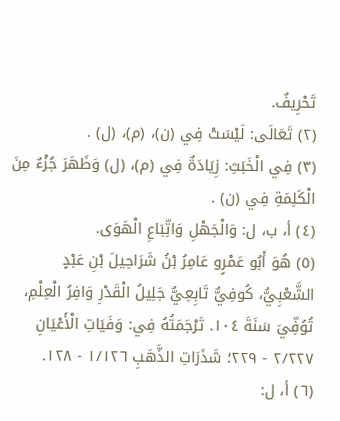تَحْرِيفٌ.
(٢) تَعَالَى: لَيْسَتْ فِي (ن)، (م)، (ل) .
(٣) فِي الْخَبَثِ: زِيَادَةٌ فِي (م)، (ل) وَظَهَرَ جُزْءٌ مِنَ الْكَلِمَةِ فِي (ن) .
(٤) أ، ب، ل: وَالْجَهْلِ وَاتِّبَاعِ الْهَوَى.
(٥) هُوَ أَبُو عَمْرٍو عَامِرُ بْنُ شَرَاحِيلَ بْنِ عَبْدٍ الشَّعْبِيُّ، كُوفِيٌّ تَابِعِيٌّ جَلِيلُ الْقَدْرِ وَافِرُ الْعِلْمِ، تُوُفِّيَ سَنَةَ ١٠٤. تَرْجَمَتُهُ فِي: وَفَيَاتِ الْأَعْيَانِ ٢/٢٢٧ - ٢٢٩؛ شَذَرَاتِ الذَّهَبِ ١/١٢٦ - ١٢٨.
(٦) أ، ل: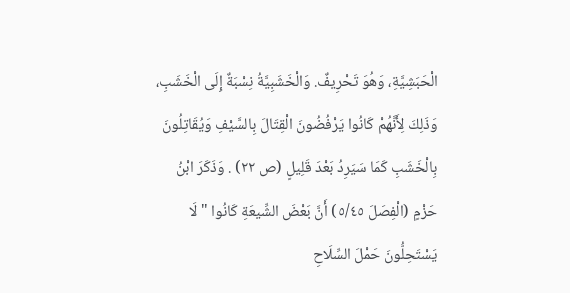الْحَبَشِيَّةِ، وَهُوَ تَحْرِيفٌ. وَالْخَشَبِيَّةُ نِسْبَةٌ إِلَى الْخَشَبِ، وَذَلِكَ لِأَنَّهُمْ كَانُوا يَرْفُضُونَ الْقِتَالَ بِالسَّيْفِ وَيُقَاتِلُونَ بِالْخَشَبِ كَمَا سَيَرِدُ بَعْدَ قَلِيلٍ (ص ٢٢) . وَذَكَرَ ابْنُ حَزْمٍ (الْفِصَلَ ٥/٤٥) أَنَّ بَعْضَ الشِّيعَةِ كَانُوا " لَا يَسْتَحِلُّونَ حَمْلَ السِّلَاحِ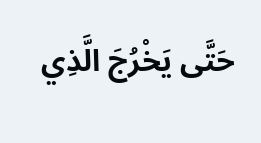حَتَّى يَخْرُجَ الَّذِي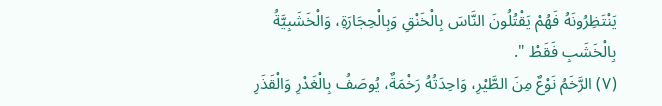يَنْتَظِرُونَهُ فَهُمْ يَقْتُلُونَ النَّاسَ بِالْخَنْقِ وَبِالْحِجَارَةِ، وَالْخَشَبِيَّةُ بِالْخَشَبِ فَقَطْ ".
(٧) الرَّخَمُ نَوْعٌ مِنَ الطَّيْرِ، وَاحِدَتُهُ رَخْمَةٌ، يُوصَفُ بِالْغَدْرِ وَالْقَذَرِ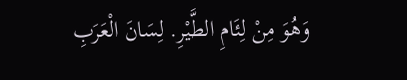وَهُوَ مِنْ لِئَامِ الطَّيْرِ. لِسَانَ الْعَرَبِ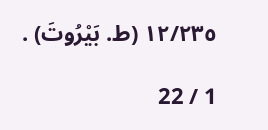١٢/٢٣٥ (ط. بَيْرُوتَ) .

1 / 22